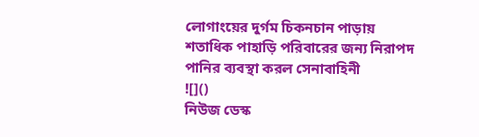লোগাংয়ের দুর্গম চিকনচান পাড়ায় শতাধিক পাহাড়ি পরিবারের জন্য নিরাপদ পানির ব্যবস্থা করল সেনাবাহিনী
![]()
নিউজ ডেস্ক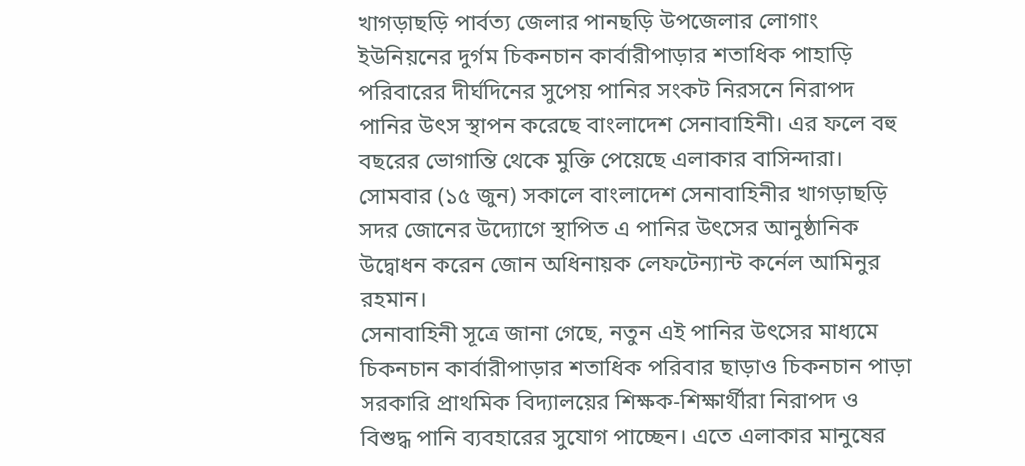খাগড়াছড়ি পার্বত্য জেলার পানছড়ি উপজেলার লোগাং ইউনিয়নের দুর্গম চিকনচান কার্বারীপাড়ার শতাধিক পাহাড়ি পরিবারের দীর্ঘদিনের সুপেয় পানির সংকট নিরসনে নিরাপদ পানির উৎস স্থাপন করেছে বাংলাদেশ সেনাবাহিনী। এর ফলে বহু বছরের ভোগান্তি থেকে মুক্তি পেয়েছে এলাকার বাসিন্দারা।
সোমবার (১৫ জুন) সকালে বাংলাদেশ সেনাবাহিনীর খাগড়াছড়ি সদর জোনের উদ্যোগে স্থাপিত এ পানির উৎসের আনুষ্ঠানিক উদ্বোধন করেন জোন অধিনায়ক লেফটেন্যান্ট কর্নেল আমিনুর রহমান।
সেনাবাহিনী সূত্রে জানা গেছে, নতুন এই পানির উৎসের মাধ্যমে চিকনচান কার্বারীপাড়ার শতাধিক পরিবার ছাড়াও চিকনচান পাড়া সরকারি প্রাথমিক বিদ্যালয়ের শিক্ষক-শিক্ষার্থীরা নিরাপদ ও বিশুদ্ধ পানি ব্যবহারের সুযোগ পাচ্ছেন। এতে এলাকার মানুষের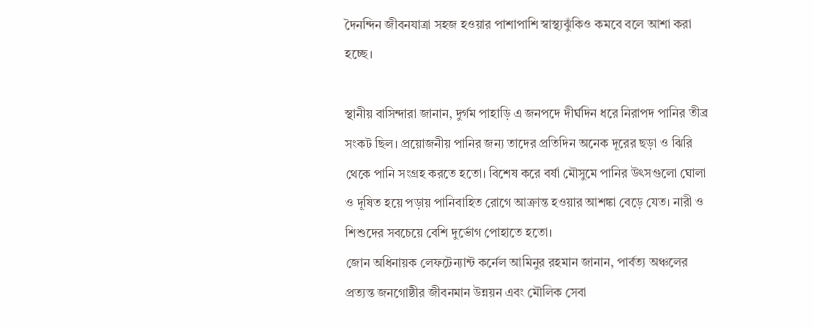দৈনন্দিন জীবনযাত্রা সহজ হওয়ার পাশাপাশি স্বাস্থ্যঝুঁকিও কমবে বলে আশা করা হচ্ছে।

স্থানীয় বাসিন্দারা জানান, দুর্গম পাহাড়ি এ জনপদে দীর্ঘদিন ধরে নিরাপদ পানির তীব্র সংকট ছিল। প্রয়োজনীয় পানির জন্য তাদের প্রতিদিন অনেক দূরের ছড়া ও ঝিরি থেকে পানি সংগ্রহ করতে হতো। বিশেষ করে বর্ষা মৌসুমে পানির উৎসগুলো ঘোলা ও দূষিত হয়ে পড়ায় পানিবাহিত রোগে আক্রান্ত হওয়ার আশঙ্কা বেড়ে যেত। নারী ও শিশুদের সবচেয়ে বেশি দুর্ভোগ পোহাতে হতো।
জোন অধিনায়ক লেফটেন্যান্ট কর্নেল আমিনুর রহমান জানান, পার্বত্য অঞ্চলের প্রত্যন্ত জনগোষ্ঠীর জীবনমান উন্নয়ন এবং মৌলিক সেবা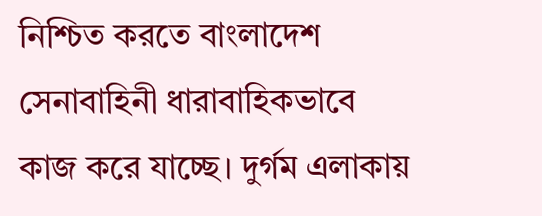নিশ্চিত করতে বাংলাদেশ সেনাবাহিনী ধারাবাহিকভাবে কাজ করে যাচ্ছে। দুর্গম এলাকায়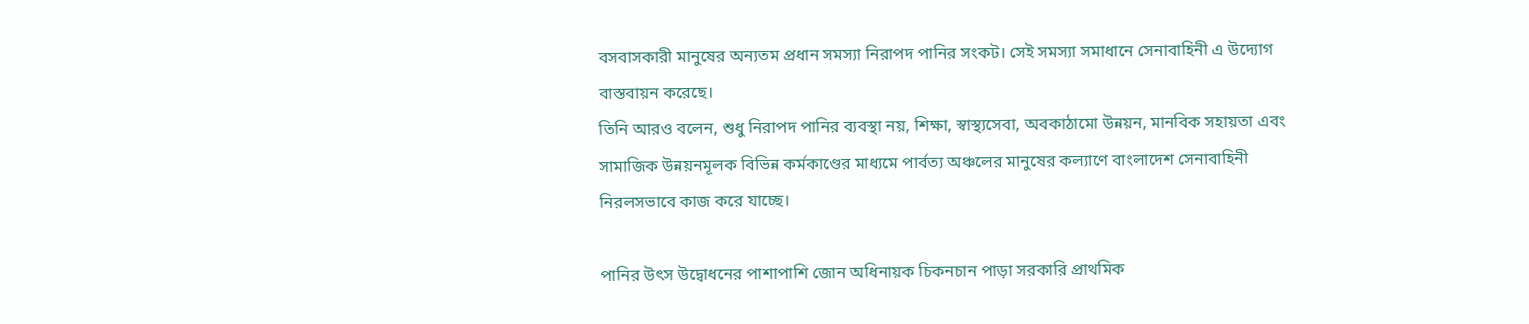বসবাসকারী মানুষের অন্যতম প্রধান সমস্যা নিরাপদ পানির সংকট। সেই সমস্যা সমাধানে সেনাবাহিনী এ উদ্যোগ বাস্তবায়ন করেছে।
তিনি আরও বলেন, শুধু নিরাপদ পানির ব্যবস্থা নয়, শিক্ষা, স্বাস্থ্যসেবা, অবকাঠামো উন্নয়ন, মানবিক সহায়তা এবং সামাজিক উন্নয়নমূলক বিভিন্ন কর্মকাণ্ডের মাধ্যমে পার্বত্য অঞ্চলের মানুষের কল্যাণে বাংলাদেশ সেনাবাহিনী নিরলসভাবে কাজ করে যাচ্ছে।

পানির উৎস উদ্বোধনের পাশাপাশি জোন অধিনায়ক চিকনচান পাড়া সরকারি প্রাথমিক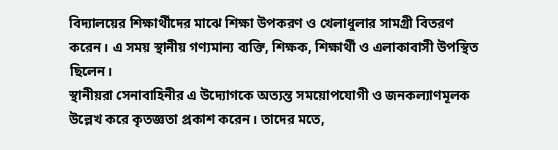বিদ্যালয়ের শিক্ষার্থীদের মাঝে শিক্ষা উপকরণ ও খেলাধুলার সামগ্রী বিতরণ করেন। এ সময় স্থানীয় গণ্যমান্য ব্যক্তি, শিক্ষক, শিক্ষার্থী ও এলাকাবাসী উপস্থিত ছিলেন।
স্থানীয়রা সেনাবাহিনীর এ উদ্যোগকে অত্যন্ত সময়োপযোগী ও জনকল্যাণমূলক উল্লেখ করে কৃতজ্ঞতা প্রকাশ করেন। তাদের মতে,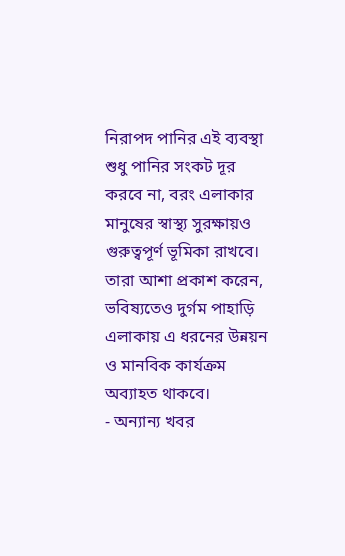নিরাপদ পানির এই ব্যবস্থা শুধু পানির সংকট দূর করবে না, বরং এলাকার মানুষের স্বাস্থ্য সুরক্ষায়ও গুরুত্বপূর্ণ ভূমিকা রাখবে। তারা আশা প্রকাশ করেন, ভবিষ্যতেও দুর্গম পাহাড়ি এলাকায় এ ধরনের উন্নয়ন ও মানবিক কার্যক্রম অব্যাহত থাকবে।
- অন্যান্য খবর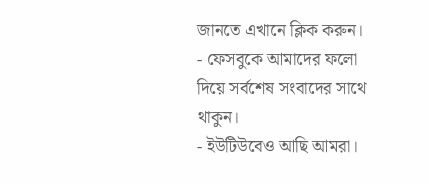জানতে এখানে ক্লিক করুন।
- ফেসবুকে আমাদের ফলো দিয়ে সর্বশেষ সংবাদের সাথে থাকুন।
- ইউটিউবেও আছি আমরা।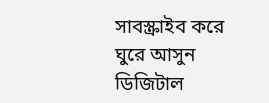সাবস্ক্রাইব করে ঘুরে আসুন ডিজিটাল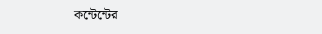কন্টেন্টের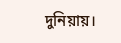দুনিয়ায়।